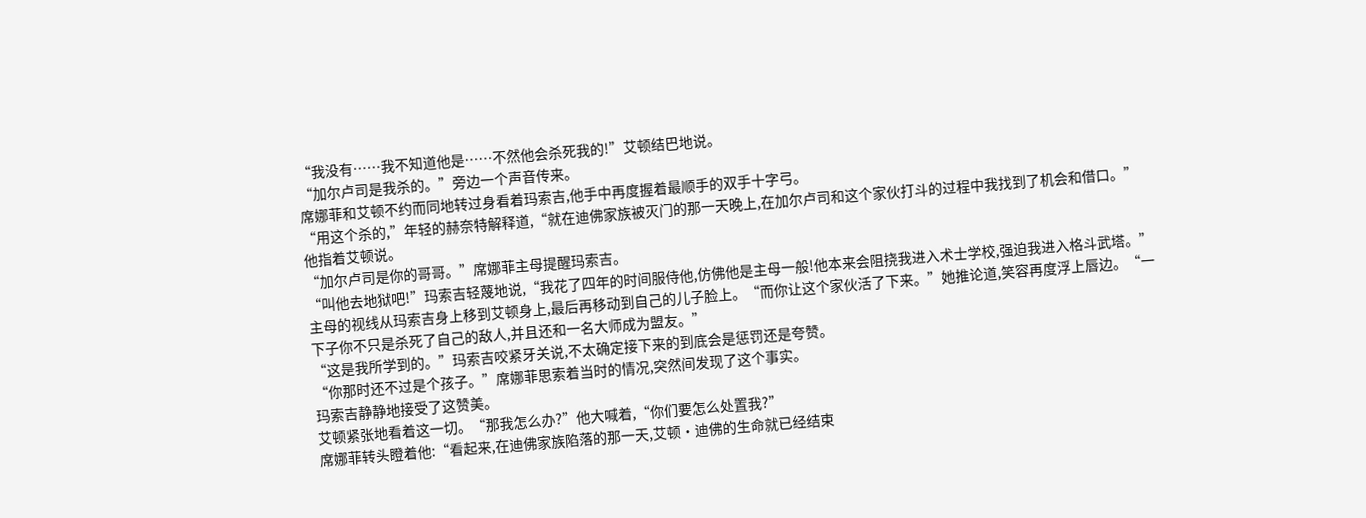“我没有……我不知道他是……不然他会杀死我的!”艾顿结巴地说。
“加尔卢司是我杀的。”旁边一个声音传来。
席娜菲和艾顿不约而同地转过身看着玛索吉,他手中再度握着最顺手的双手十字弓。
“用这个杀的,”年轻的赫奈特解释道,“就在迪佛家族被灭门的那一天晚上,在加尔卢司和这个家伙打斗的过程中我找到了机会和借口。”他指着艾顿说。
“加尔卢司是你的哥哥。”席娜菲主母提醒玛索吉。
“叫他去地狱吧!”玛索吉轻蔑地说,“我花了四年的时间服侍他,仿佛他是主母一般!他本来会阻挠我进入术士学校,强迫我进入格斗武塔。”
主母的视线从玛索吉身上移到艾顿身上,最后再移动到自己的儿子脸上。“而你让这个家伙活了下来。”她推论道,笑容再度浮上唇边。“一下子你不只是杀死了自己的敌人,并且还和一名大师成为盟友。”
“这是我所学到的。”玛索吉咬紧牙关说,不太确定接下来的到底会是惩罚还是夸赞。
“你那时还不过是个孩子。”席娜菲思索着当时的情况,突然间发现了这个事实。
玛索吉静静地接受了这赞美。
艾顿紧张地看着这一切。“那我怎么办?”他大喊着,“你们要怎么处置我?”
席娜菲转头瞪着他:“看起来,在迪佛家族陷落的那一天,艾顿·迪佛的生命就已经结束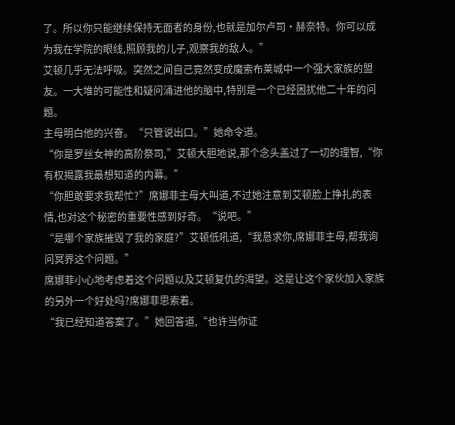了。所以你只能继续保持无面者的身份,也就是加尔卢司·赫奈特。你可以成为我在学院的眼线,照顾我的儿子,观察我的敌人。”
艾顿几乎无法呼吸。突然之间自己竟然变成魔索布莱城中一个强大家族的盟友。一大堆的可能性和疑问涌进他的脑中,特别是一个已经困扰他二十年的问题。
主母明白他的兴奋。“只管说出口。”她命令道。
“你是罗丝女神的高阶祭司,”艾顿大胆地说,那个念头盖过了一切的理智,“你有权揭露我最想知道的内幕。”
“你胆敢要求我帮忙?”席娜菲主母大叫道,不过她注意到艾顿脸上挣扎的表情,也对这个秘密的重要性感到好奇。“说吧。”
“是哪个家族摧毁了我的家庭?”艾顿低吼道,“我恳求你,席娜菲主母,帮我询问冥界这个问题。”
席娜菲小心地考虑着这个问题以及艾顿复仇的渴望。这是让这个家伙加入家族的另外一个好处吗?席娜菲思索着。
“我已经知道答案了。”她回答道,“也许当你证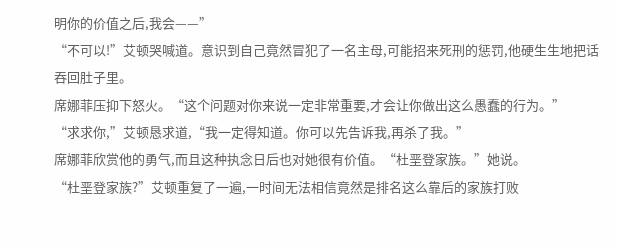明你的价值之后,我会——”
“不可以!”艾顿哭喊道。意识到自己竟然冒犯了一名主母,可能招来死刑的惩罚,他硬生生地把话吞回肚子里。
席娜菲压抑下怒火。“这个问题对你来说一定非常重要,才会让你做出这么愚蠢的行为。”
“求求你,”艾顿恳求道,“我一定得知道。你可以先告诉我,再杀了我。”
席娜菲欣赏他的勇气,而且这种执念日后也对她很有价值。“杜垩登家族。”她说。
“杜垩登家族?”艾顿重复了一遍,一时间无法相信竟然是排名这么靠后的家族打败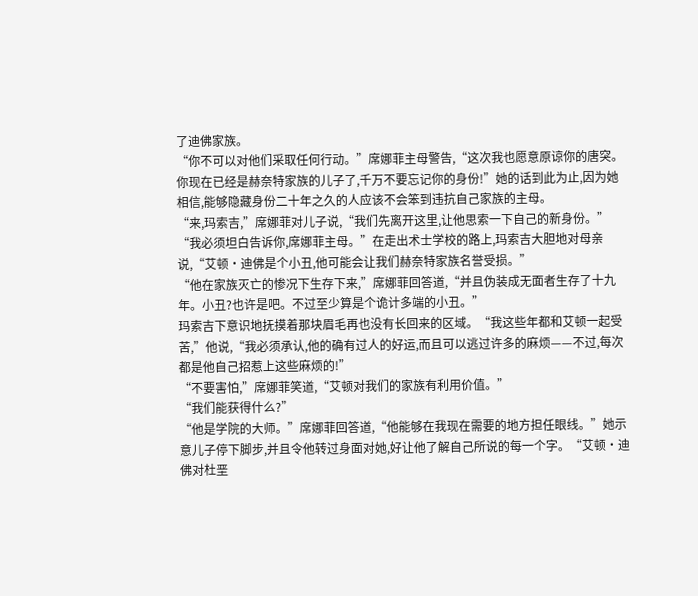了迪佛家族。
“你不可以对他们采取任何行动。”席娜菲主母警告,“这次我也愿意原谅你的唐突。你现在已经是赫奈特家族的儿子了,千万不要忘记你的身份!”她的话到此为止,因为她相信,能够隐藏身份二十年之久的人应该不会笨到违抗自己家族的主母。
“来,玛索吉,”席娜菲对儿子说,“我们先离开这里,让他思索一下自己的新身份。”
“我必须坦白告诉你,席娜菲主母。”在走出术士学校的路上,玛索吉大胆地对母亲说,“艾顿·迪佛是个小丑,他可能会让我们赫奈特家族名誉受损。”
“他在家族灭亡的惨况下生存下来,”席娜菲回答道,“并且伪装成无面者生存了十九年。小丑?也许是吧。不过至少算是个诡计多端的小丑。”
玛索吉下意识地抚摸着那块眉毛再也没有长回来的区域。“我这些年都和艾顿一起受苦,”他说,“我必须承认,他的确有过人的好运,而且可以逃过许多的麻烦——不过,每次都是他自己招惹上这些麻烦的!”
“不要害怕,”席娜菲笑道,“艾顿对我们的家族有利用价值。”
“我们能获得什么?”
“他是学院的大师。”席娜菲回答道,“他能够在我现在需要的地方担任眼线。”她示意儿子停下脚步,并且令他转过身面对她,好让他了解自己所说的每一个字。“艾顿·迪佛对杜垩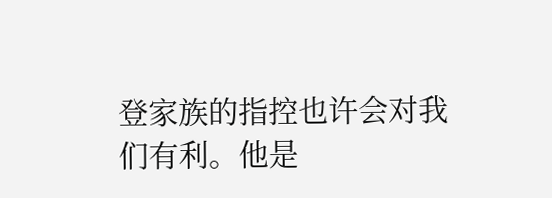登家族的指控也许会对我们有利。他是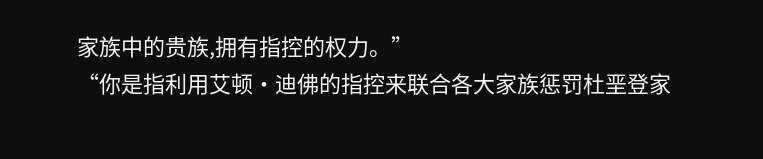家族中的贵族,拥有指控的权力。”
“你是指利用艾顿·迪佛的指控来联合各大家族惩罚杜垩登家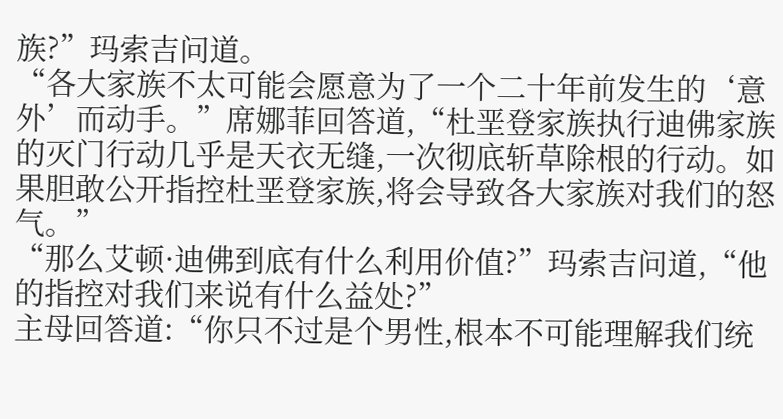族?”玛索吉问道。
“各大家族不太可能会愿意为了一个二十年前发生的‘意外’而动手。”席娜菲回答道,“杜垩登家族执行迪佛家族的灭门行动几乎是天衣无缝,一次彻底斩草除根的行动。如果胆敢公开指控杜垩登家族,将会导致各大家族对我们的怒气。”
“那么艾顿·迪佛到底有什么利用价值?”玛索吉问道,“他的指控对我们来说有什么益处?”
主母回答道:“你只不过是个男性,根本不可能理解我们统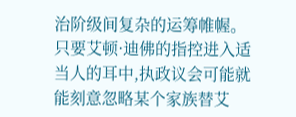治阶级间复杂的运筹帷幄。只要艾顿·迪佛的指控进入适当人的耳中,执政议会可能就能刻意忽略某个家族替艾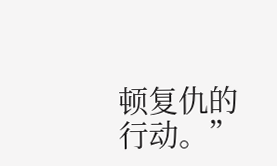顿复仇的行动。”